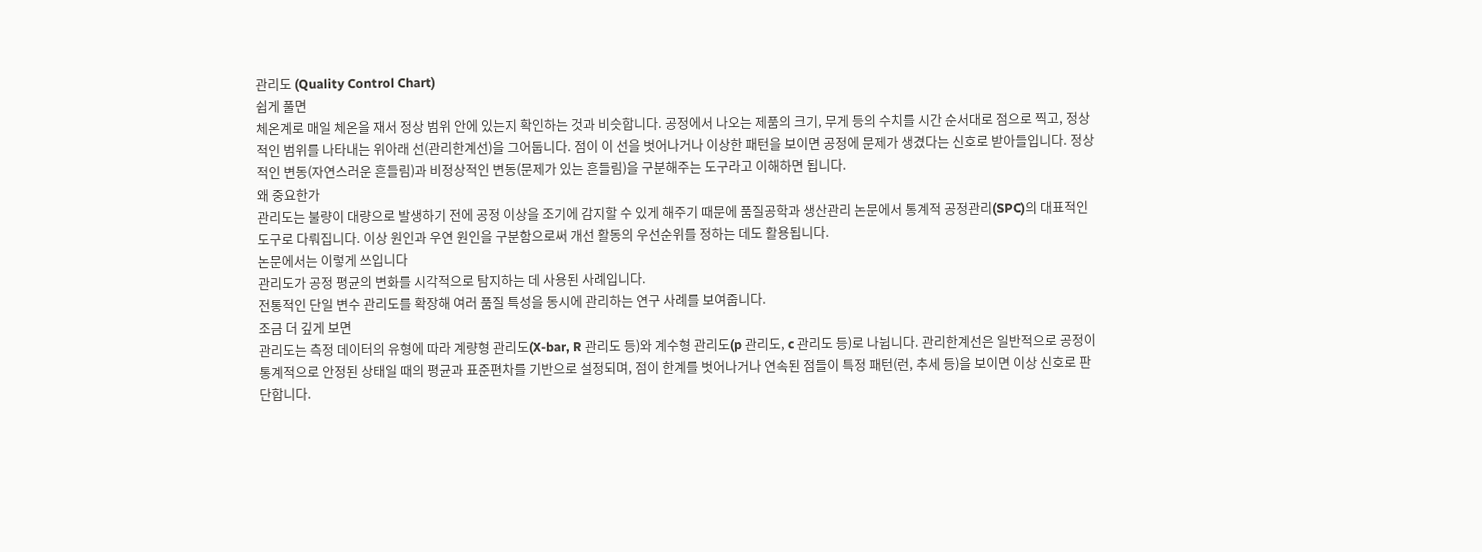관리도 (Quality Control Chart)
쉽게 풀면
체온계로 매일 체온을 재서 정상 범위 안에 있는지 확인하는 것과 비슷합니다. 공정에서 나오는 제품의 크기, 무게 등의 수치를 시간 순서대로 점으로 찍고, 정상적인 범위를 나타내는 위아래 선(관리한계선)을 그어둡니다. 점이 이 선을 벗어나거나 이상한 패턴을 보이면 공정에 문제가 생겼다는 신호로 받아들입니다. 정상적인 변동(자연스러운 흔들림)과 비정상적인 변동(문제가 있는 흔들림)을 구분해주는 도구라고 이해하면 됩니다.
왜 중요한가
관리도는 불량이 대량으로 발생하기 전에 공정 이상을 조기에 감지할 수 있게 해주기 때문에 품질공학과 생산관리 논문에서 통계적 공정관리(SPC)의 대표적인 도구로 다뤄집니다. 이상 원인과 우연 원인을 구분함으로써 개선 활동의 우선순위를 정하는 데도 활용됩니다.
논문에서는 이렇게 쓰입니다
관리도가 공정 평균의 변화를 시각적으로 탐지하는 데 사용된 사례입니다.
전통적인 단일 변수 관리도를 확장해 여러 품질 특성을 동시에 관리하는 연구 사례를 보여줍니다.
조금 더 깊게 보면
관리도는 측정 데이터의 유형에 따라 계량형 관리도(X-bar, R 관리도 등)와 계수형 관리도(p 관리도, c 관리도 등)로 나뉩니다. 관리한계선은 일반적으로 공정이 통계적으로 안정된 상태일 때의 평균과 표준편차를 기반으로 설정되며, 점이 한계를 벗어나거나 연속된 점들이 특정 패턴(런, 추세 등)을 보이면 이상 신호로 판단합니다.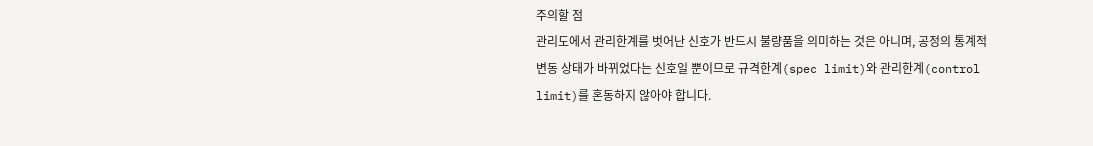주의할 점
관리도에서 관리한계를 벗어난 신호가 반드시 불량품을 의미하는 것은 아니며, 공정의 통계적 변동 상태가 바뀌었다는 신호일 뿐이므로 규격한계(spec limit)와 관리한계(control limit)를 혼동하지 않아야 합니다.